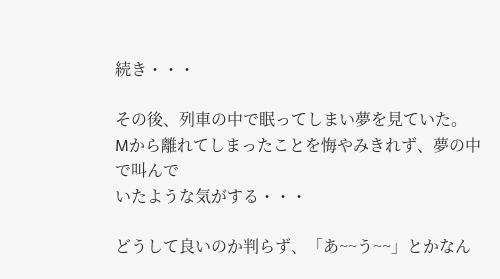続き・・・

その後、列車の中で眠ってしまい夢を見ていた。
Mから離れてしまったことを悔やみきれず、夢の中で叫んで
いたような気がする・・・

どうして良いのか判らず、「あ~~う~~」とかなん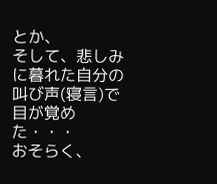とか、
そして、悲しみに暮れた自分の叫び声(寝言)で目が覚めた・・・
おそらく、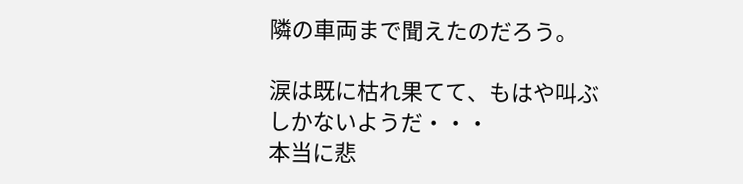隣の車両まで聞えたのだろう。

涙は既に枯れ果てて、もはや叫ぶしかないようだ・・・
本当に悲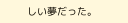しい夢だった。